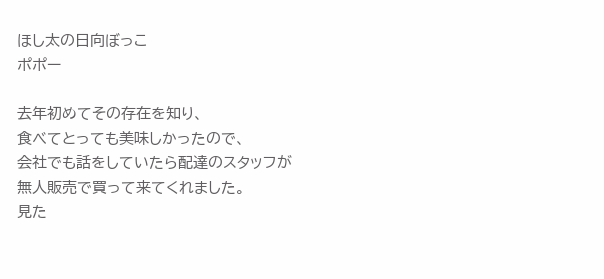ほし太の日向ぼっこ
ポポー

去年初めてその存在を知り、
食べてとっても美味しかったので、
会社でも話をしていたら配達のスタッフが
無人販売で買って来てくれました。
見た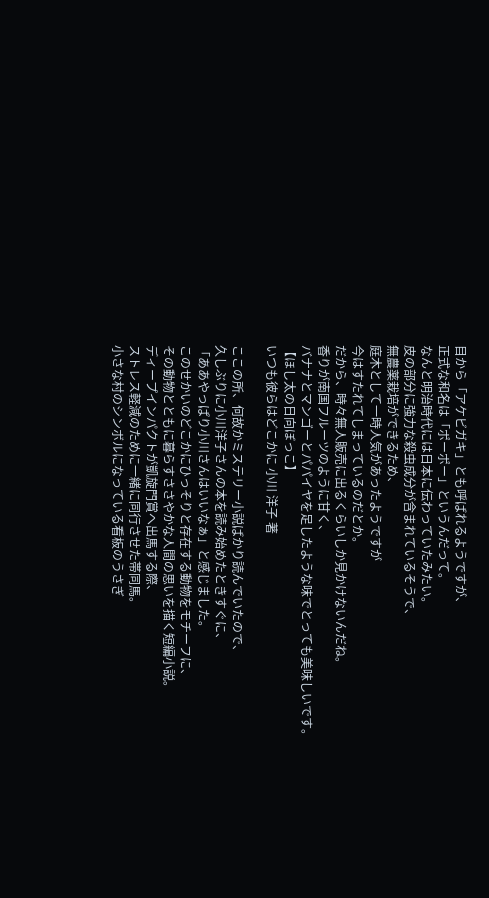目から「アケビガキ」とも呼ばれるようですが、
正式な和名は「ポーポー」というんだって。
なんと明治時代には日本に伝わっていたみたい。
皮の部分に強力な殺虫成分が含まれているそうで、
無農薬栽培ができるため、
庭木として一時人気があったようですが
今はすたれてしまっているのだとか。
だから、時々無人販売に出るくらいしか見かけないんだね。
香りが南国フルーツのように甘く、
バナナとマンゴーとパパイヤを足したような味でとっても美味しいです。
【ほし太の日向ぼっこ】
いつも彼らはどこかに 小川 洋子 著

ここの所、何故かミステリー小説ばかり読んでいたので、
久しぶりに小川洋子さんの本を読み始めたときすぐに、
「ああやっぱり小川さんはいいなぁ」と感じました。
このせかいのどこかにひっそりと存在する動物をモチーフに、
その動物とともに暮らすささやかな人間の思いを描く短編小説。
ディープインパクトが凱旋門賞へ出馬する際、
ストレス軽減のために一緒に同行させた帯同馬。
小さな村のシンボルになっている看板のうさぎ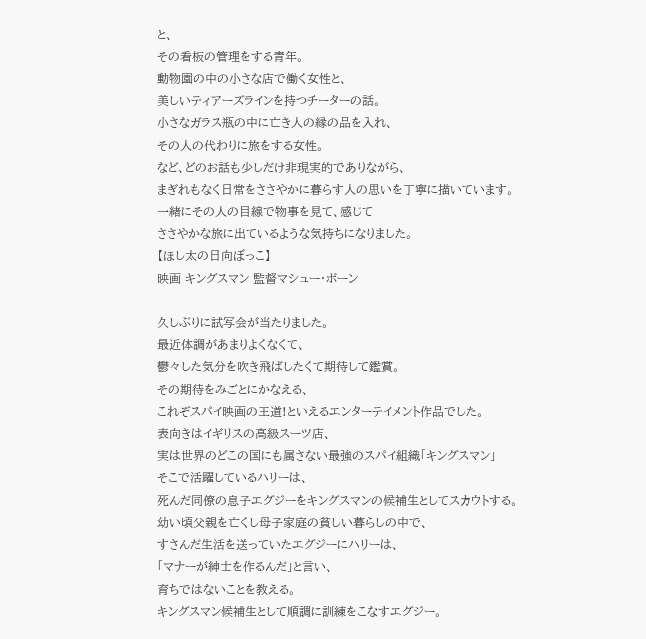と、
その看板の管理をする青年。
動物園の中の小さな店で働く女性と、
美しいティアーズラインを持つチーターの話。
小さなガラス瓶の中に亡き人の縁の品を入れ、
その人の代わりに旅をする女性。
など、どのお話も少しだけ非現実的でありながら、
まぎれもなく日常をささやかに暮らす人の思いを丁寧に描いています。
一緒にその人の目線で物事を見て、感じて
ささやかな旅に出ているような気持ちになりました。
【ほし太の日向ぼっこ】
映画 キングスマン 監督マシュー・ボーン

久しぶりに試写会が当たりました。
最近体調があまりよくなくて、
鬱々した気分を吹き飛ばしたくて期待して鑑賞。
その期待をみごとにかなえる、
これぞスパイ映画の王道!といえるエンターテイメント作品でした。
表向きはイギリスの高級スーツ店、
実は世界のどこの国にも属さない最強のスパイ組織「キングスマン」
そこで活躍しているハリーは、
死んだ同僚の息子エグジーをキングスマンの候補生としてスカウトする。
幼い頃父親を亡くし母子家庭の貧しい暮らしの中で、
すさんだ生活を送っていたエグジーにハリーは、
「マナーが紳士を作るんだ」と言い、
育ちではないことを教える。
キングスマン候補生として順調に訓練をこなすエグジー。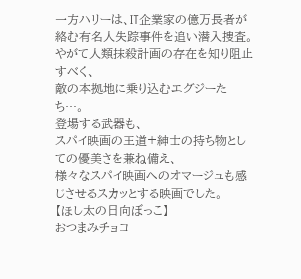一方ハリーは、IT企業家の億万長者が絡む有名人失踪事件を追い潜入捜査。
やがて人類抹殺計画の存在を知り阻止すべく、
敵の本拠地に乗り込むエグジーたち…。
登場する武器も、
スパイ映画の王道+紳士の持ち物としての優美さを兼ね備え、
様々なスパイ映画へのオマージュも感じさせるスカッとする映画でした。
【ほし太の日向ぼっこ】
おつまみチョコ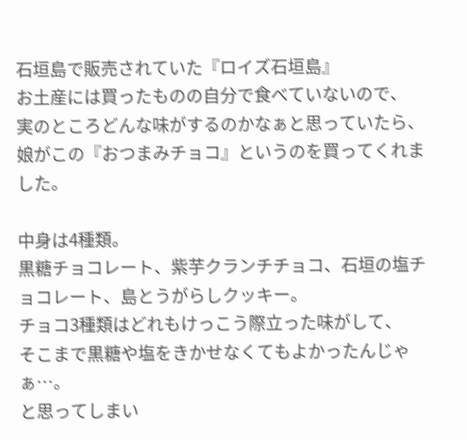石垣島で販売されていた『ロイズ石垣島』
お土産には買ったものの自分で食べていないので、
実のところどんな味がするのかなぁと思っていたら、
娘がこの『おつまみチョコ』というのを買ってくれました。

中身は4種類。
黒糖チョコレート、紫芋クランチチョコ、石垣の塩チョコレート、島とうがらしクッキー。
チョコ3種類はどれもけっこう際立った味がして、
そこまで黒糖や塩をきかせなくてもよかったんじゃぁ…。
と思ってしまい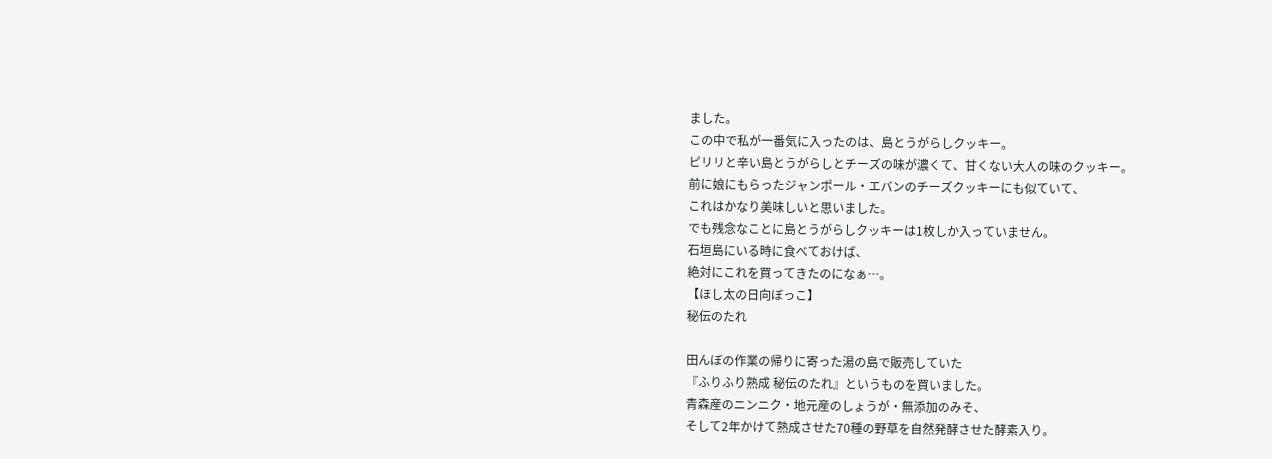ました。
この中で私が一番気に入ったのは、島とうがらしクッキー。
ピリリと辛い島とうがらしとチーズの味が濃くて、甘くない大人の味のクッキー。
前に娘にもらったジャンポール・エバンのチーズクッキーにも似ていて、
これはかなり美味しいと思いました。
でも残念なことに島とうがらしクッキーは1枚しか入っていません。
石垣島にいる時に食べておけば、
絶対にこれを買ってきたのになぁ…。
【ほし太の日向ぼっこ】
秘伝のたれ

田んぼの作業の帰りに寄った湯の島で販売していた
『ふりふり熟成 秘伝のたれ』というものを買いました。
青森産のニンニク・地元産のしょうが・無添加のみそ、
そして2年かけて熟成させた70種の野草を自然発酵させた酵素入り。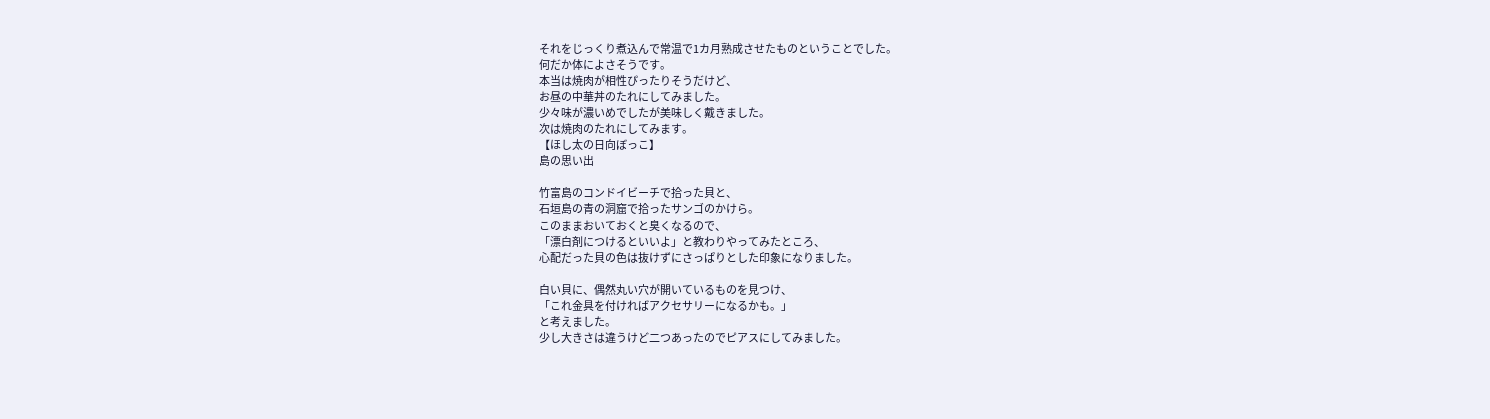それをじっくり煮込んで常温で1カ月熟成させたものということでした。
何だか体によさそうです。
本当は焼肉が相性ぴったりそうだけど、
お昼の中華丼のたれにしてみました。
少々味が濃いめでしたが美味しく戴きました。
次は焼肉のたれにしてみます。
【ほし太の日向ぼっこ】
島の思い出

竹富島のコンドイビーチで拾った貝と、
石垣島の青の洞窟で拾ったサンゴのかけら。
このままおいておくと臭くなるので、
「漂白剤につけるといいよ」と教わりやってみたところ、
心配だった貝の色は抜けずにさっぱりとした印象になりました。

白い貝に、偶然丸い穴が開いているものを見つけ、
「これ金具を付ければアクセサリーになるかも。」
と考えました。
少し大きさは違うけど二つあったのでピアスにしてみました。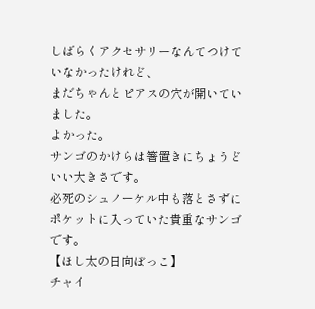しばらくアクセサリーなんてつけていなかったけれど、
まだちゃんとピアスの穴が開いていました。
よかった。
サンゴのかけらは箸置きにちょうどいい大きさです。
必死のシュノーケル中も落とさずにポケットに入っていた貴重なサンゴです。
【ほし太の日向ぼっこ】
チャイ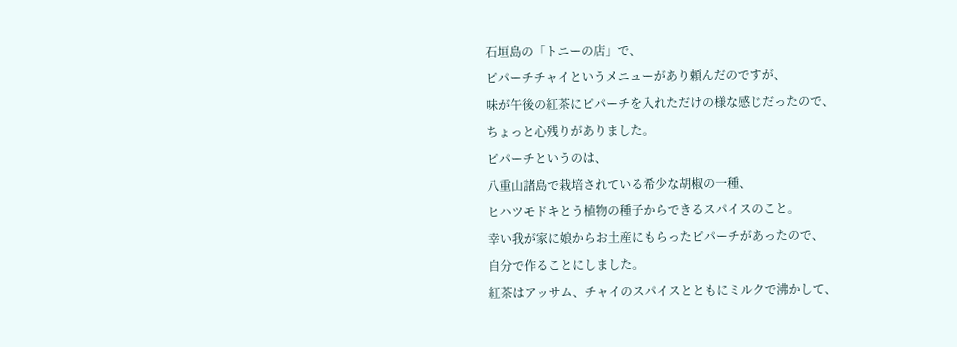石垣島の「トニーの店」で、
ピパーチチャイというメニューがあり頼んだのですが、
味が午後の紅茶にピパーチを入れただけの様な感じだったので、
ちょっと心残りがありました。
ピパーチというのは、
八重山諸島で栽培されている希少な胡椒の一種、
ヒハツモドキとう植物の種子からできるスパイスのこと。
幸い我が家に娘からお土産にもらったピパーチがあったので、
自分で作ることにしました。
紅茶はアッサム、チャイのスパイスとともにミルクで沸かして、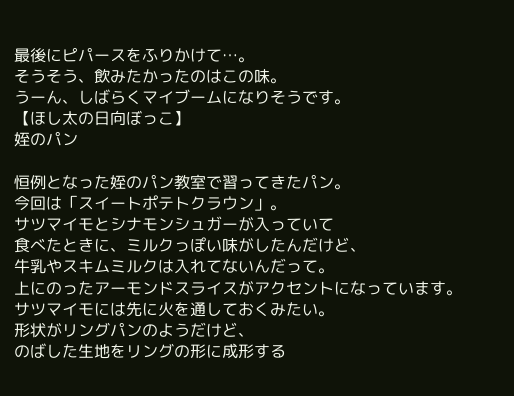最後にピパースをふりかけて…。
そうそう、飲みたかったのはこの味。
うーん、しばらくマイブームになりそうです。
【ほし太の日向ぼっこ】
姪のパン

恒例となった姪のパン教室で習ってきたパン。
今回は「スイートポテトクラウン」。
サツマイモとシナモンシュガーが入っていて
食べたときに、ミルクっぽい味がしたんだけど、
牛乳やスキムミルクは入れてないんだって。
上にのったアーモンドスライスがアクセントになっています。
サツマイモには先に火を通しておくみたい。
形状がリングパンのようだけど、
のばした生地をリングの形に成形する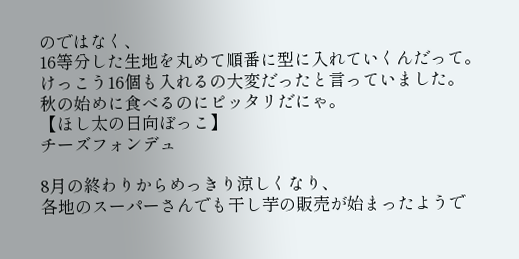のではなく、
16等分した生地を丸めて順番に型に入れていくんだって。
けっこう16個も入れるの大変だったと言っていました。
秋の始めに食べるのにピッタリだにゃ。
【ほし太の日向ぼっこ】
チーズフォンデュ

8月の終わりからめっきり涼しくなり、
各地のスーパーさんでも干し芋の販売が始まったようで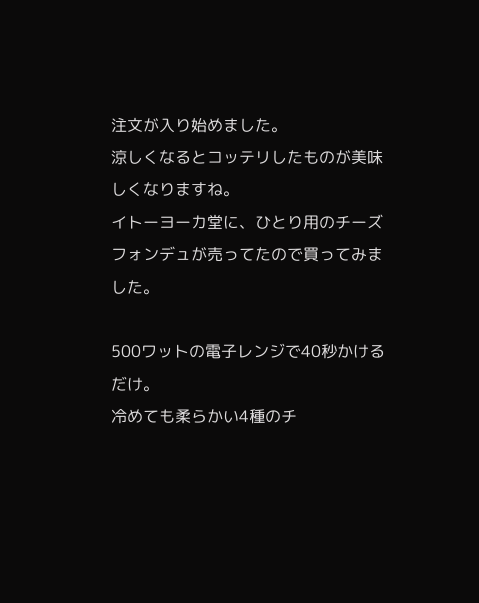注文が入り始めました。
涼しくなるとコッテリしたものが美味しくなりますね。
イトーヨーカ堂に、ひとり用のチーズフォンデュが売ってたので買ってみました。

500ワットの電子レンジで40秒かけるだけ。
冷めても柔らかい4種のチ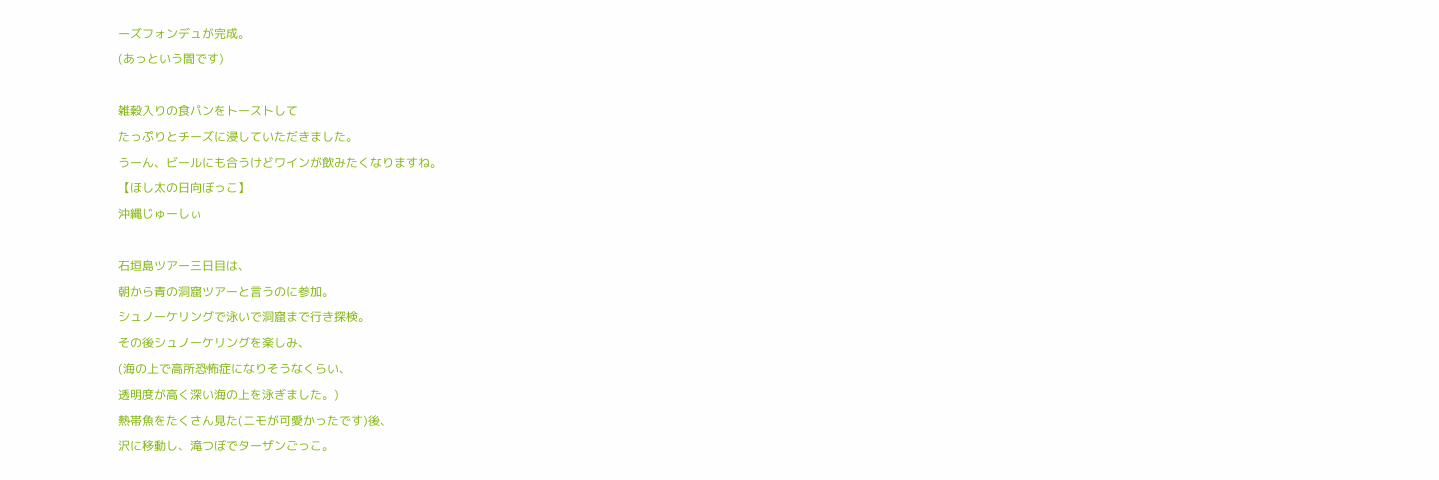ーズフォンデュが完成。
(あっという間です)

雑穀入りの食パンをトーストして
たっぷりとチーズに浸していただきました。
うーん、ビールにも合うけどワインが飲みたくなりますね。
【ほし太の日向ぼっこ】
沖縄じゅーしぃ

石垣島ツアー三日目は、
朝から青の洞窟ツアーと言うのに参加。
シュノーケリングで泳いで洞窟まで行き探検。
その後シュノーケリングを楽しみ、
(海の上で高所恐怖症になりそうなくらい、
透明度が高く深い海の上を泳ぎました。)
熱帯魚をたくさん見た(ニモが可愛かったです)後、
沢に移動し、滝つぼでターザンごっこ。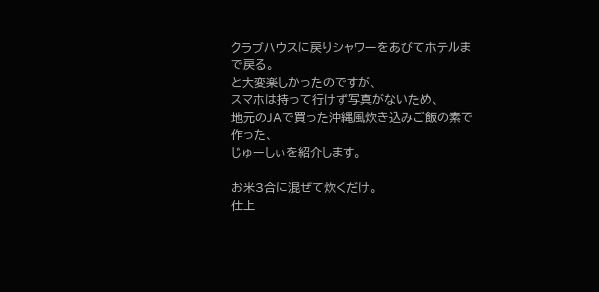クラブハウスに戻りシャワーをあびてホテルまで戻る。
と大変楽しかったのですが、
スマホは持って行けず写真がないため、
地元のJAで買った沖縄風炊き込みご飯の素で作った、
じゅーしぃを紹介します。

お米3合に混ぜて炊くだけ。
仕上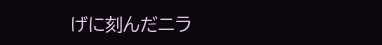げに刻んだニラ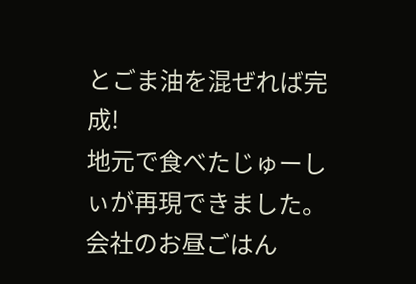とごま油を混ぜれば完成!
地元で食べたじゅーしぃが再現できました。
会社のお昼ごはん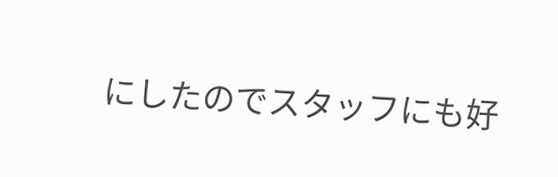にしたのでスタッフにも好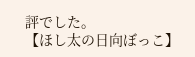評でした。
【ほし太の日向ぼっこ】